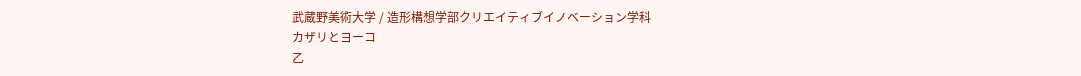武蔵野美術大学 / 造形構想学部クリエイティブイノベーション学科
カザリとヨーコ
乙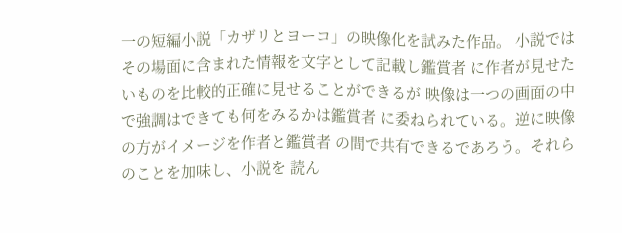一の短編小説「カザリとヨーコ」の映像化を試みた作品。 小説ではその場面に含まれた情報を文字として記載し鑑賞者 に作者が見せたいものを比較的正確に見せることができるが 映像は一つの画面の中で強調はできても何をみるかは鑑賞者 に委ねられている。逆に映像の方がイメージを作者と鑑賞者 の間で共有できるであろう。それらのことを加味し、小説を 読ん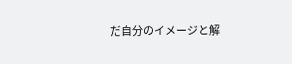だ自分のイメージと解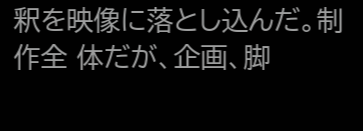釈を映像に落とし込んだ。制作全 体だが、企画、脚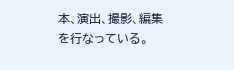本、演出、撮影、編集を行なっている。